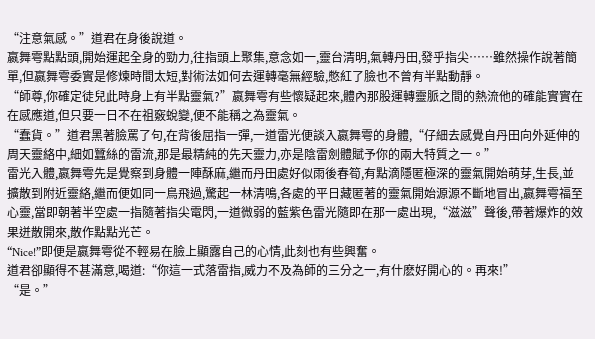“注意氣感。”道君在身後說道。
嬴舞雩點點頭,開始運起全身的勁力,往指頭上聚集,意念如一,靈台清明,氣轉丹田,發乎指尖……雖然操作說著簡單,但嬴舞雩委實是修煉時間太短,對術法如何去運轉毫無經驗,憋紅了臉也不曾有半點動靜。
“師尊,你確定徒兒此時身上有半點靈氣?”嬴舞雩有些懷疑起來,體內那股運轉靈脈之間的熱流他的確能實實在在感應道,但只要一日不在祖竅蛻變,便不能稱之為靈氣。
“蠢貨。”道君黑著臉罵了句,在背後屈指一彈,一道雷光便談入嬴舞雩的身體,“仔細去感覺自丹田向外延伸的周天靈絡中,細如蠶絲的雷流,那是最精純的先天靈力,亦是陰雷劍體賦予你的兩大特質之一。”
雷光入體,嬴舞雩先是覺察到身體一陣酥麻,繼而丹田處好似雨後春筍,有點滴隱匿極深的靈氣開始萌芽,生長,並擴散到附近靈絡,繼而便如同一鳥飛過,驚起一林清鳴,各處的平日藏匿著的靈氣開始源源不斷地冒出,嬴舞雩福至心靈,當即朝著半空處一指隨著指尖電閃,一道微弱的藍紫色雷光隨即在那一處出現,“滋滋”聲後,帶著爆炸的效果迸散開來,散作點點光芒。
“Nice!”即便是嬴舞雩從不輕易在臉上顯露自己的心情,此刻也有些興奮。
道君卻顯得不甚滿意,喝道:“你這一式落雷指,威力不及為師的三分之一,有什麽好開心的。再來!”
“是。”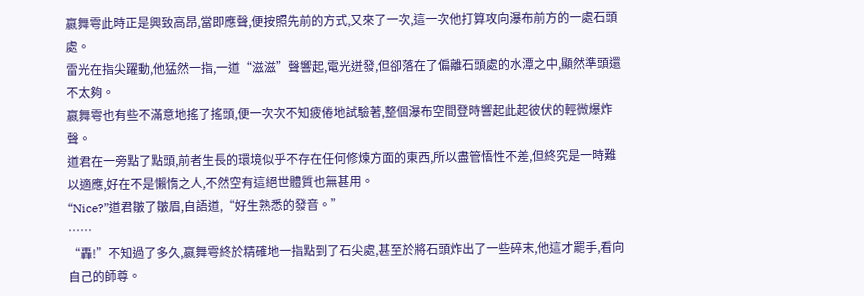嬴舞雩此時正是興致高昂,當即應聲,便按照先前的方式,又來了一次,這一次他打算攻向瀑布前方的一處石頭處。
雷光在指尖躍動,他猛然一指,一道“滋滋”聲響起,電光迸發,但卻落在了偏離石頭處的水潭之中,顯然準頭還不太夠。
嬴舞雩也有些不滿意地搖了搖頭,便一次次不知疲倦地試驗著,整個瀑布空間登時響起此起彼伏的輕微爆炸聲。
道君在一旁點了點頭,前者生長的環境似乎不存在任何修煉方面的東西,所以盡管悟性不差,但終究是一時難以適應,好在不是懶惰之人,不然空有這絕世體質也無甚用。
“Nice?”道君皺了皺眉,自語道,“好生熟悉的發音。”
……
“轟!”不知過了多久,嬴舞雩終於精確地一指點到了石尖處,甚至於將石頭炸出了一些碎末,他這才罷手,看向自己的師尊。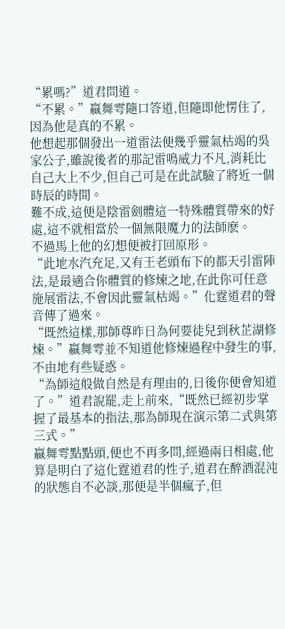“累嗎?”道君問道。
“不累。”嬴舞雩隨口答道,但隨即他愣住了,因為他是真的不累。
他想起那個發出一道雷法便幾乎靈氣枯竭的吳家公子,雖說後者的那記雷鳴威力不凡,消耗比自己大上不少,但自己可是在此試驗了將近一個時辰的時間。
難不成,這便是陰雷劍體這一特殊體質帶來的好處,這不就相當於一個無限魔力的法師麽。
不過馬上他的幻想便被打回原形。
“此地水汽充足,又有王老頭布下的都天引雷陣法,是最適合你體質的修煉之地,在此你可任意施展雷法,不會因此靈氣枯竭。”化霆道君的聲音傳了過來。
“既然這樣,那師尊昨日為何要徒兒到秋芷湖修煉。”嬴舞雩並不知道他修煉過程中發生的事,不由地有些疑惑。
“為師這般做自然是有理由的,日後你便會知道了。”道君說罷,走上前來,“既然已經初步掌握了最基本的指法,那為師現在演示第二式與第三式。”
嬴舞雩點點頭,便也不再多問,經過兩日相處,他算是明白了這化霆道君的性子,道君在醉酒混沌的狀態自不必談,那便是半個瘋子,但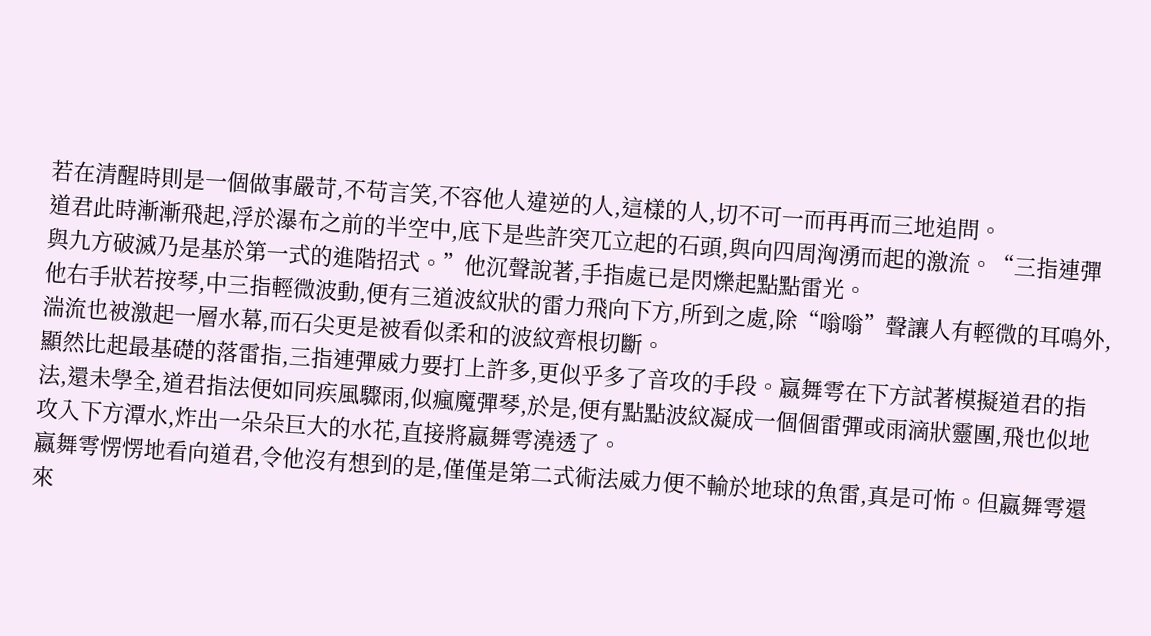若在清醒時則是一個做事嚴苛,不苟言笑,不容他人違逆的人,這樣的人,切不可一而再再而三地追問。
道君此時漸漸飛起,浮於瀑布之前的半空中,底下是些許突兀立起的石頭,與向四周洶湧而起的激流。“三指連彈與九方破滅乃是基於第一式的進階招式。”他沉聲說著,手指處已是閃爍起點點雷光。
他右手狀若按琴,中三指輕微波動,便有三道波紋狀的雷力飛向下方,所到之處,除“嗡嗡”聲讓人有輕微的耳鳴外,湍流也被激起一層水幕,而石尖更是被看似柔和的波紋齊根切斷。
顯然比起最基礎的落雷指,三指連彈威力要打上許多,更似乎多了音攻的手段。嬴舞雩在下方試著模擬道君的指法,還未學全,道君指法便如同疾風驟雨,似瘋魔彈琴,於是,便有點點波紋凝成一個個雷彈或雨滴狀靈團,飛也似地攻入下方潭水,炸出一朵朵巨大的水花,直接將嬴舞雩澆透了。
嬴舞雩愣愣地看向道君,令他沒有想到的是,僅僅是第二式術法威力便不輸於地球的魚雷,真是可怖。但嬴舞雩還來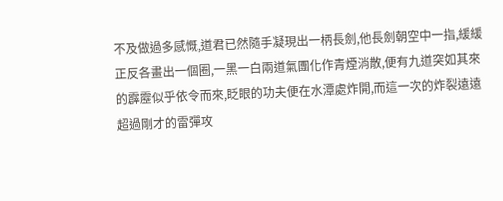不及做過多感慨,道君已然隨手凝現出一柄長劍,他長劍朝空中一指,緩緩正反各畫出一個圈,一黑一白兩道氣團化作青煙消散,便有九道突如其來的霹靂似乎依令而來,眨眼的功夫便在水潭處炸開,而這一次的炸裂遠遠超過剛才的雷彈攻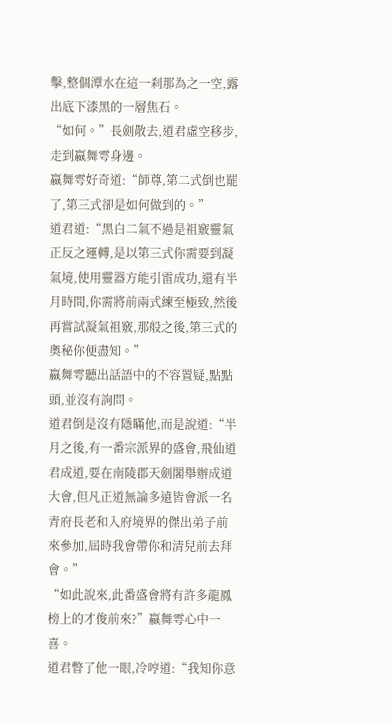擊,整個潭水在這一刹那為之一空,露出底下漆黑的一層焦石。
“如何。”長劍散去,道君虛空移步, 走到嬴舞雩身邊。
嬴舞雩好奇道:“師尊,第二式倒也罷了,第三式卻是如何做到的。”
道君道:“黑白二氣不過是祖竅靈氣正反之運轉,是以第三式你需要到凝氣境,使用靈器方能引雷成功,還有半月時間,你需將前兩式練至極致,然後再嘗試凝氣祖竅,那般之後,第三式的奧秘你便盡知。”
嬴舞雩聽出話語中的不容置疑,點點頭,並沒有詢問。
道君倒是沒有隱瞞他,而是說道:“半月之後,有一番宗派界的盛會,飛仙道君成道,要在南陵郡天劍閣舉辦成道大會,但凡正道無論多遠皆會派一名青府長老和入府境界的傑出弟子前來參加,屆時我會帶你和清兒前去拜會。”
“如此說來,此番盛會將有許多龍鳳榜上的才俊前來?”嬴舞雩心中一喜。
道君瞥了他一眼,冷哼道:“我知你意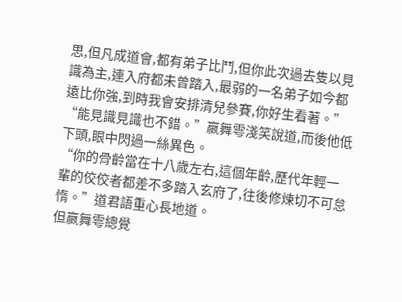思,但凡成道會,都有弟子比鬥,但你此次過去隻以見識為主,連入府都未曾踏入,最弱的一名弟子如今都遠比你強,到時我會安排清兒參賽,你好生看著。”
“能見識見識也不錯。”嬴舞雩淺笑說道,而後他低下頭,眼中閃過一絲異色。
“你的骨齡當在十八歲左右,這個年齡,歷代年輕一輩的佼佼者都差不多踏入玄府了,往後修煉切不可怠惰。”道君語重心長地道。
但嬴舞雩總覺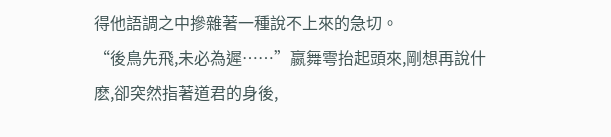得他語調之中摻雜著一種說不上來的急切。
“後鳥先飛,未必為遲……”嬴舞雩抬起頭來,剛想再說什麽,卻突然指著道君的身後,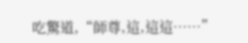吃驚道,“師尊,這,這這……”